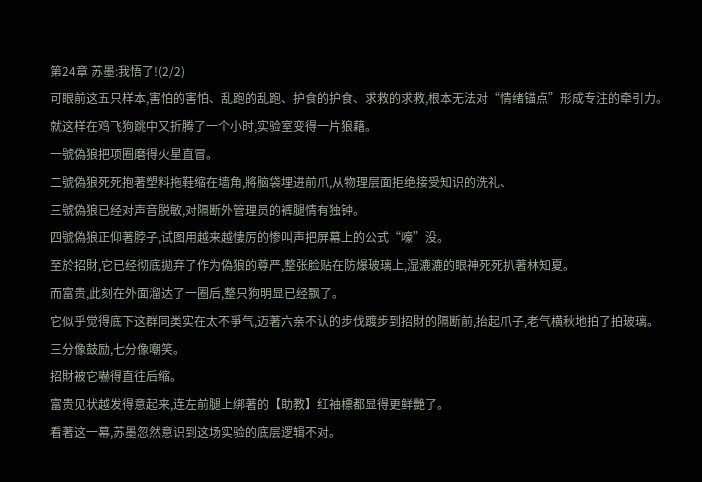第24章 苏墨:我悟了!(2/2)
可眼前这五只样本,害怕的害怕、乱跑的乱跑、护食的护食、求救的求救,根本无法对“情绪锚点”形成专注的牵引力。
就这样在鸡飞狗跳中又折腾了一个小时,实验室变得一片狼藉。
一號偽狼把项圈磨得火星直冒。
二號偽狼死死抱著塑料拖鞋缩在墙角,將脑袋埋进前爪,从物理层面拒绝接受知识的洗礼、
三號偽狼已经对声音脱敏,对隔断外管理员的裤腿情有独钟。
四號偽狼正仰著脖子,试图用越来越悽厉的惨叫声把屏幕上的公式“嚎”没。
至於招財,它已经彻底拋弃了作为偽狼的尊严,整张脸贴在防爆玻璃上,湿漉漉的眼神死死扒著林知夏。
而富贵,此刻在外面溜达了一圈后,整只狗明显已经飘了。
它似乎觉得底下这群同类实在太不爭气,迈著六亲不认的步伐踱步到招財的隔断前,抬起爪子,老气横秋地拍了拍玻璃。
三分像鼓励,七分像嘲笑。
招財被它嚇得直往后缩。
富贵见状越发得意起来,连左前腿上绑著的【助教】红袖標都显得更鲜艷了。
看著这一幕,苏墨忽然意识到这场实验的底层逻辑不对。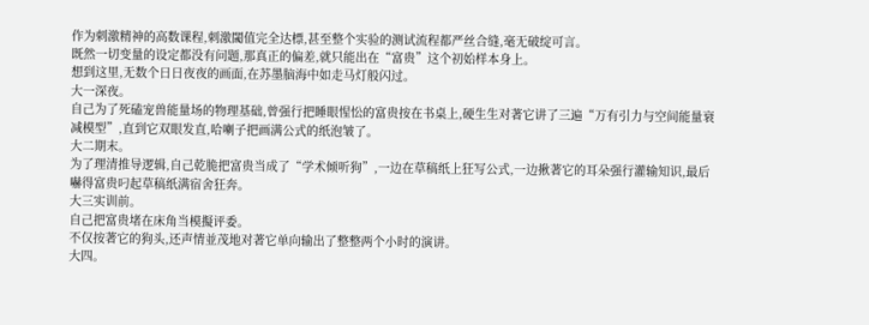作为刺激精神的高数课程,刺激閾值完全达標,甚至整个实验的测试流程都严丝合缝,毫无破绽可言。
既然一切变量的设定都没有问题,那真正的偏差,就只能出在“富贵”这个初始样本身上。
想到这里,无数个日日夜夜的画面,在苏墨脑海中如走马灯般闪过。
大一深夜。
自己为了死磕宠兽能量场的物理基础,曾强行把睡眼惺忪的富贵按在书桌上,硬生生对著它讲了三遍“万有引力与空间能量衰减模型”,直到它双眼发直,哈喇子把画满公式的纸泡皱了。
大二期末。
为了理清推导逻辑,自己乾脆把富贵当成了“学术倾听狗”,一边在草稿纸上狂写公式,一边揪著它的耳朵强行灌输知识,最后嚇得富贵叼起草稿纸满宿舍狂奔。
大三实训前。
自己把富贵堵在床角当模擬评委。
不仅按著它的狗头,还声情並茂地对著它单向输出了整整两个小时的演讲。
大四。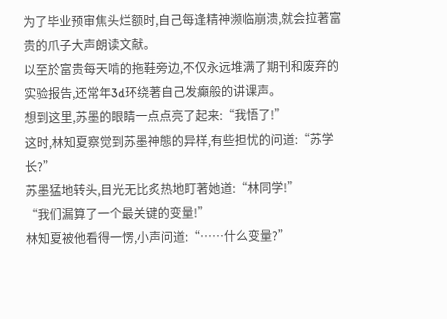为了毕业预审焦头烂额时,自己每逢精神濒临崩溃,就会拉著富贵的爪子大声朗读文献。
以至於富贵每天啃的拖鞋旁边,不仅永远堆满了期刊和废弃的实验报告,还常年3d环绕著自己发癲般的讲课声。
想到这里,苏墨的眼睛一点点亮了起来:“我悟了!”
这时,林知夏察觉到苏墨神態的异样,有些担忧的问道:“苏学长?”
苏墨猛地转头,目光无比炙热地盯著她道:“林同学!”
“我们漏算了一个最关键的变量!”
林知夏被他看得一愣,小声问道:“……什么变量?”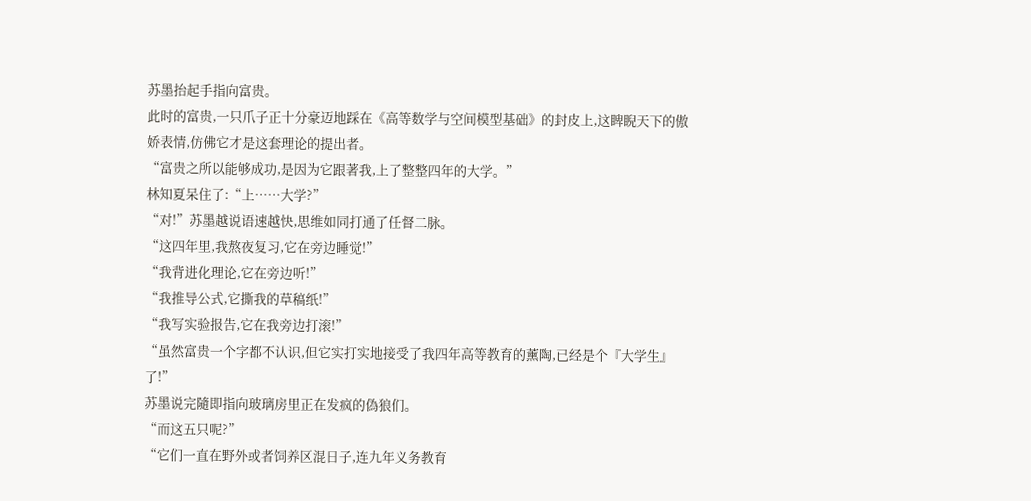苏墨抬起手指向富贵。
此时的富贵,一只爪子正十分豪迈地踩在《高等数学与空间模型基础》的封皮上,这睥睨天下的傲娇表情,仿佛它才是这套理论的提出者。
“富贵之所以能够成功,是因为它跟著我,上了整整四年的大学。”
林知夏呆住了:“上……大学?”
“对!”苏墨越说语速越快,思维如同打通了任督二脉。
“这四年里,我熬夜复习,它在旁边睡觉!”
“我背进化理论,它在旁边听!”
“我推导公式,它撕我的草稿纸!”
“我写实验报告,它在我旁边打滚!”
“虽然富贵一个字都不认识,但它实打实地接受了我四年高等教育的薰陶,已经是个『大学生』了!”
苏墨说完隨即指向玻璃房里正在发疯的偽狼们。
“而这五只呢?”
“它们一直在野外或者饲养区混日子,连九年义务教育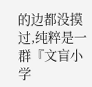的边都没摸过,纯粹是一群『文盲小学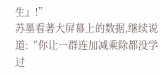生』!”
苏墨看著大屏幕上的数据,继续说道:“你让一群连加减乘除都没学过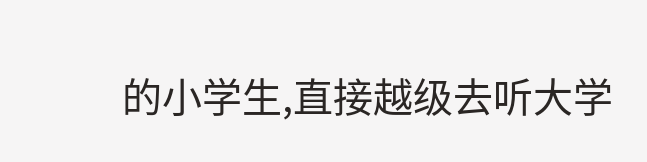的小学生,直接越级去听大学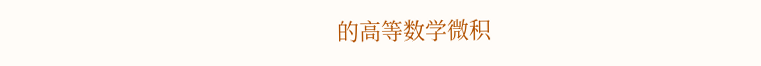的高等数学微积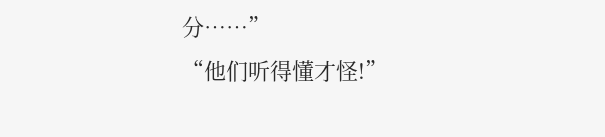分……”
“他们听得懂才怪!”